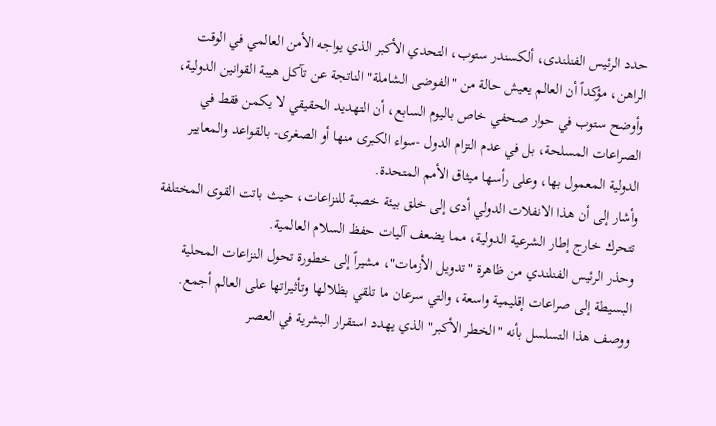حدد الرئيس الفنلندى، ألكسندر ستوب، التحدي الأكبر الذي يواجه الأمن العالمي في الوقت الراهن، مؤكداً أن العالم يعيش حالة من "الفوضى الشاملة" الناتجة عن تآكل هيبة القوانين الدولية، وأوضح ستوب في حوار صحفي خاص باليوم السابع، أن التهديد الحقيقي لا يكمن فقط في الصراعات المسلحة، بل في عدم التزام الدول -سواء الكبرى منها أو الصغرى- بالقواعد والمعايير الدولية المعمول بها، وعلى رأسها ميثاق الأمم المتحدة.
وأشار إلى أن هذا الانفلات الدولي أدى إلى خلق بيئة خصبة للنزاعات، حيث باتت القوى المختلفة تتحرك خارج إطار الشرعية الدولية، مما يضعف آليات حفظ السلام العالمية.
وحذر الرئيس الفنلندي من ظاهرة "تدويل الأزمات"، مشيراً إلى خطورة تحول النزاعات المحلية البسيطة إلى صراعات إقليمية واسعة، والتي سرعان ما تلقي بظلالها وتأثيراتها على العالم أجمع. ووصف هذا التسلسل بأنه "الخطر الأكبر" الذي يهدد استقرار البشرية في العصر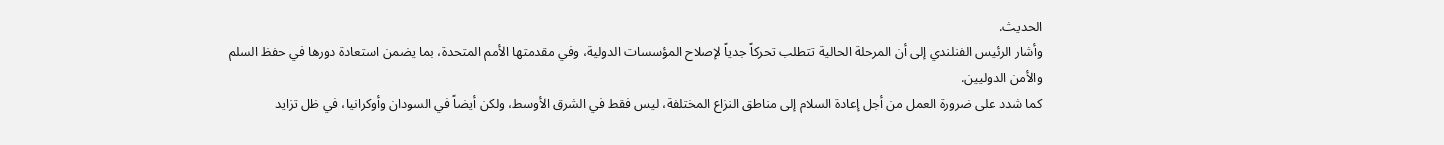الحديث.
وأشار الرئيس الفنلندي إلى أن المرحلة الحالية تتطلب تحركاً جدياً لإصلاح المؤسسات الدولية، وفي مقدمتها الأمم المتحدة، بما يضمن استعادة دورها في حفظ السلم والأمن الدوليين.
كما شدد على ضرورة العمل من أجل إعادة السلام إلى مناطق النزاع المختلفة، ليس فقط في الشرق الأوسط، ولكن أيضاً في السودان وأوكرانيا، في ظل تزايد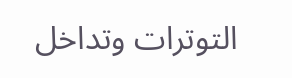التوترات وتداخل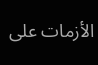الأزمات على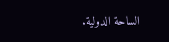الساحة الدولية.